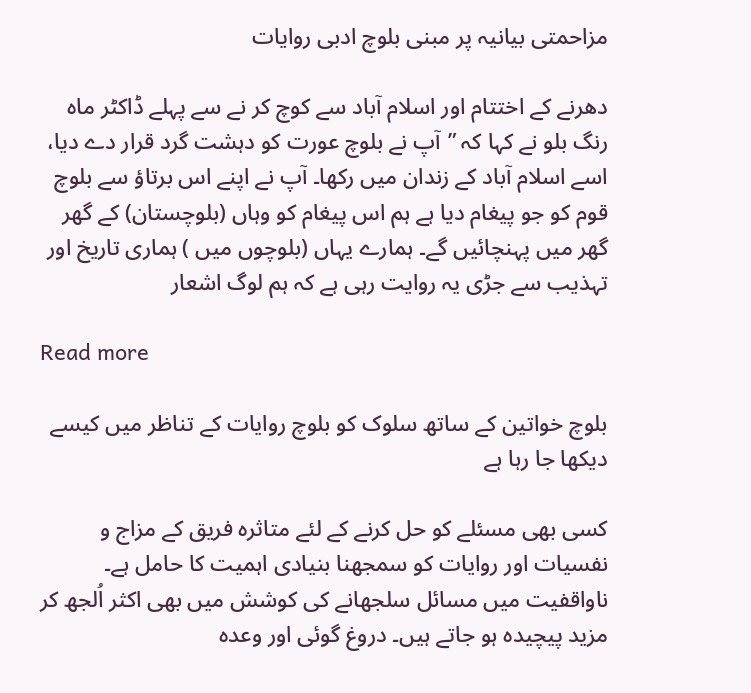مزاحمتی بیانیہ پر مبنی بلوچ ادبی روایات

دھرنے کے اختتام اور اسلام آباد سے کوچ کر نے سے پہلے ڈاکٹر ماہ رنگ بلو نے کہا کہ ”آپ نے بلوچ عورت کو دہشت گرد قرار دے دیا، اسے اسلام آباد کے زندان میں رکھا۔ آپ نے اپنے اس برتاؤ سے بلوچ قوم کو جو پیغام دیا ہے ہم اس پیغام کو وہاں (بلوچستان) کے گھر گھر میں پہنچائیں گے۔ ہمارے یہاں (بلوچوں میں ) ہماری تاریخ اور تہذیب سے جڑی یہ روایت رہی ہے کہ ہم لوگ اشعار

Read more

بلوچ خواتین کے ساتھ سلوک کو بلوچ روایات کے تناظر میں کیسے دیکھا جا رہا ہے

کسی بھی مسئلے کو حل کرنے کے لئے متاثرہ فریق کے مزاج و نفسیات اور روایات کو سمجھنا بنیادی اہمیت کا حامل ہے۔ ناواقفیت میں مسائل سلجھانے کی کوشش میں بھی اکثر اُلجھ کر مزید پیچیدہ ہو جاتے ہیں۔ دروغ گوئی اور وعدہ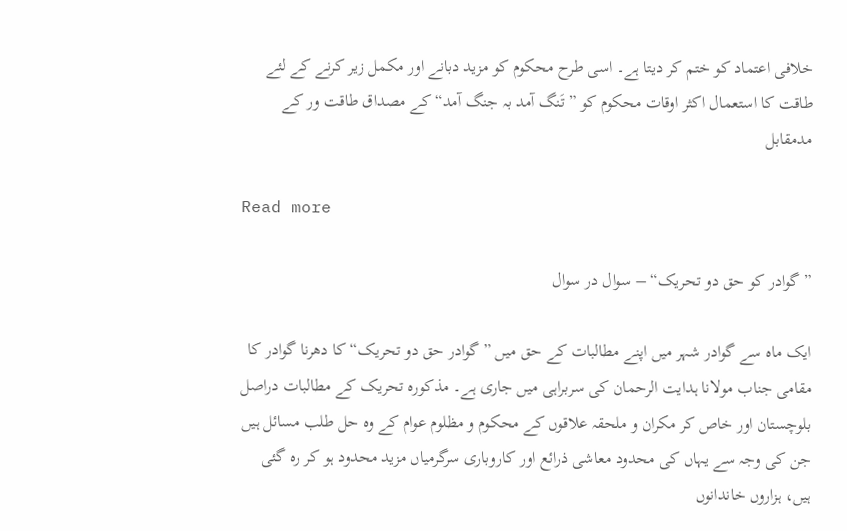خلافی اعتماد کو ختم کر دیتا ہے۔ اسی طرح محکوم کو مزید دبانے اور مکمل زیر کرنے کے لئے طاقت کا استعمال اکثر اوقات محکوم کو ”تَنگ آمد بہ جنگ آمد“ کے مصداق طاقت ور کے مدمقابل

Read more

”گوادر کو حق دو تحریک“ – سوال در سوال

ایک ماہ سے گوادر شہر میں اپنے مطالبات کے حق میں ”گوادر حق دو تحریک“ کا دھرنا گوادر کا مقامی جناب مولانا ہدایت الرحمان کی سربراہی میں جاری ہے۔ مذکورہ تحریک کے مطالبات دراصل بلوچستان اور خاص کر مکران و ملحقہ علاقوں کے محکوم و مظلوم عوام کے وہ حل طلب مسائل ہیں جن کی وجہ سے یہاں کی محدود معاشی ذرائع اور کاروباری سرگرمیاں مزید محدود ہو کر رہ گئی ہیں، ہزاروں خاندانوں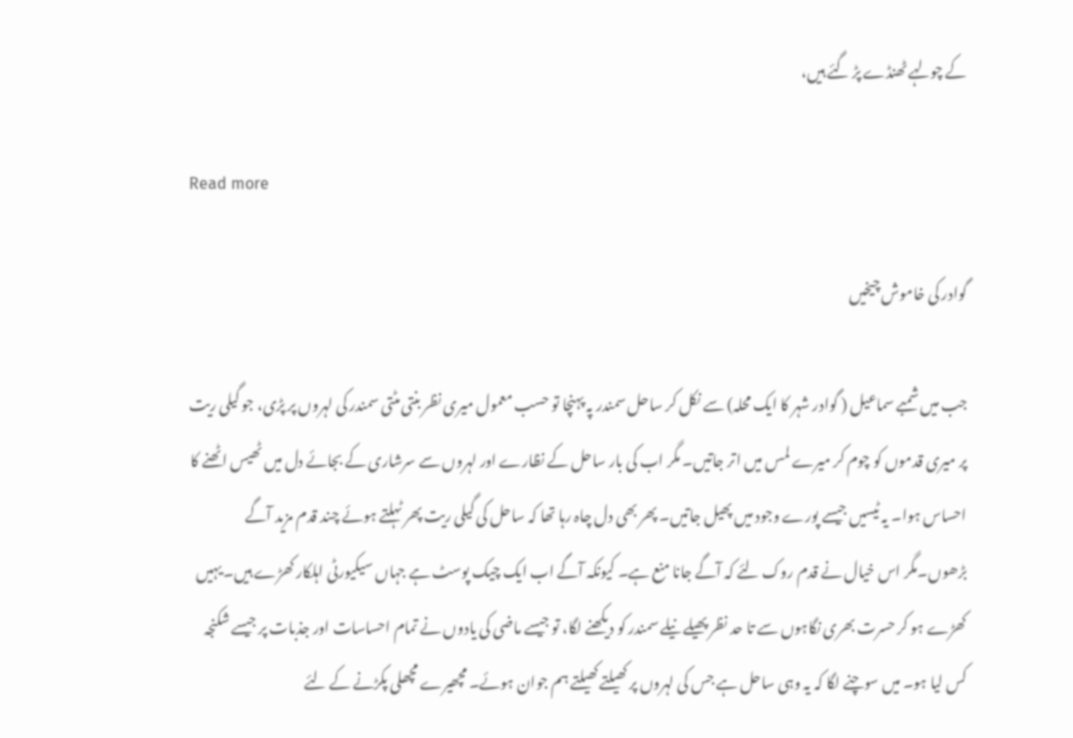کے چولہے ٹھنڈے پڑ گئے ہیں،

Read more

گوادر کی خاموش چیخیں

جب میں شمبے سماعیل ( گوادر شہر کا ایک محلہ) سے نکل کر ساحل سمندر پہ پہنچا تو حسب معمول میری نظر بنتی مٹتی سمندر کی لہروں پر پڑی، جو گیلی ریت پر میری قدموں کو چوم کر میرے لمس میں اتر جاتیں۔ مگر اب کی بار ساحل کے نظارے اور لہروں سے سرشاری کے بجائے دل میں ٹھیس اٹھنے کا احساس ہوا۔ یہ ٹیسیں جیسے پورے وجود میں پھیل جاتیں۔ پھر بھی دل چاہ رہا تھا کہ ساحل کی گیلی ریت پھر ٹہلتے ہوئے چند قدم مزید آگے بڑھوں۔مگر اس خیال نے قدم روک لئے کہ آگے جانا منع ہے۔ کیونکہ آگے اب ایک چیک پوسٹ ہے جہاں سیکیورٹی اہلکار کھڑے ہیں۔ یہیں کھڑے ہو کر حسرت بھری نگاہوں سے تا حد نظر پھیلے نیلے سمندر کو دیکھنے لگا، تو جیسے ماضی کی یادوں نے تمام احساسات اور جذبات پر جیسے شکنجہ کس لیا ہو۔ میں سوچنے لگا کہ یہ وہی ساحل ہے جس کی لہروں پر کھیلتے کھیلتے ہم جوان ہوئے۔ مچھیرے مچھلی پکڑنے کے لئے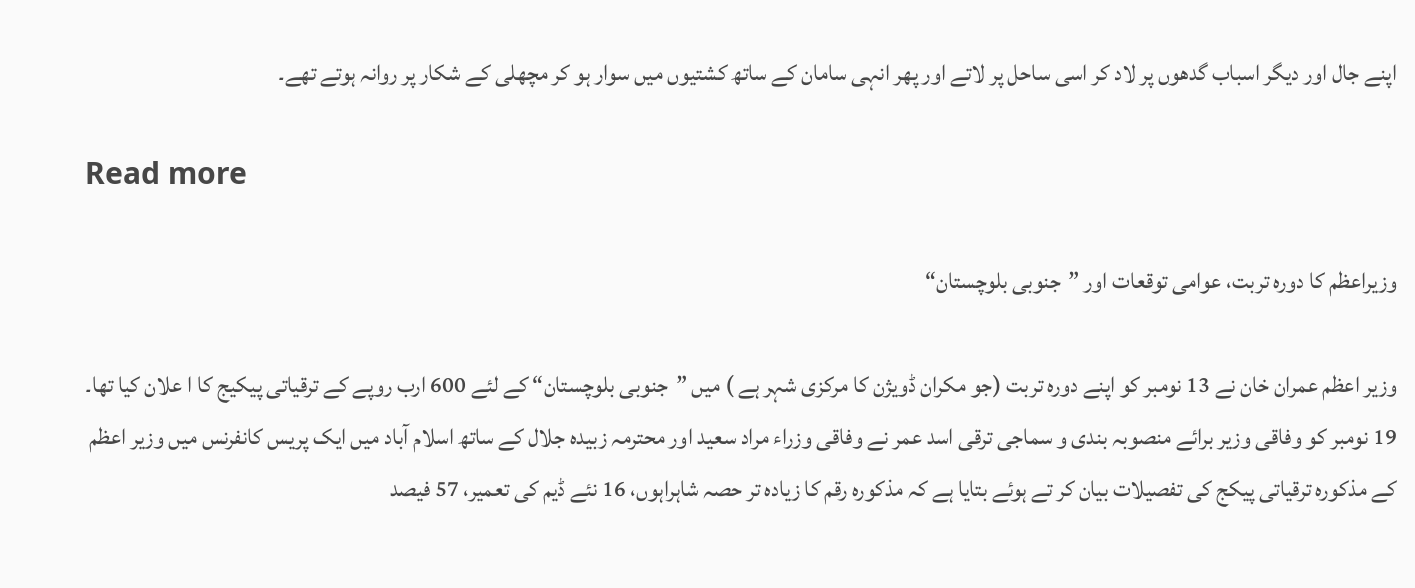اپنے جال اور دیگر اسباب گدھوں پر لاد کر اسی ساحل پر لاتے اور پھر انہی سامان کے ساتھ کشتیوں میں سوار ہو کر مچھلی کے شکار پر روانہ ہوتے تھے۔

Read more

وزیراعظم کا دورہ تربت، عوامی توقعات اور ”جنوبی بلوچستان“

وزیر اعظم عمران خان نے 13 نومبر کو اپنے دورہ تربت (جو مکران ڈویژن کا مرکزی شہر ہے ) میں ”جنوبی بلوچستان“ کے لئے 600 ارب روپے کے ترقیاتی پیکیج کا ا علان کیا تھا۔ 19 نومبر کو وفاقی وزیر برائے منصوبہ بندی و سماجی ترقی اسد عمر نے وفاقی وزراء مراد سعید اور محترمہ زبیدہ جلال کے ساتھ اسلام آباد میں ایک پریس کانفرنس میں وزیر اعظم کے مذکورہ ترقیاتی پیکج کی تفصیلات بیان کر تے ہوئے بتایا ہے کہ مذکورہ رقم کا زیادہ تر حصہ شاہراہوں، 16 نئے ڈیم کی تعمیر، 57 فیصد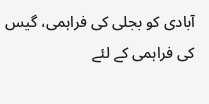آبادی کو بجلی کی فراہمی، گیس کی فراہمی کے لئے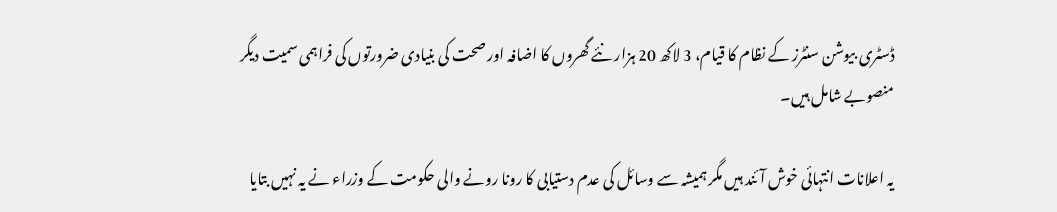ڈسٹری بیوشن سنٹرز کے نظام کا قیام، 3 لاکھ 20 ہزار نئے گھروں کا اضافہ اور صحت کی بنیادی ضرورتوں کی فراہمی سمیت دیگر منصوبے شامل ہیں۔

یہ اعلانات انتہائی خوش آئند ہیں مگر ہمیشہ سے وسائل کی عدم دستیابی کا رونا رونے والی حکومت کے وزراء نے یہ نہیں بتایا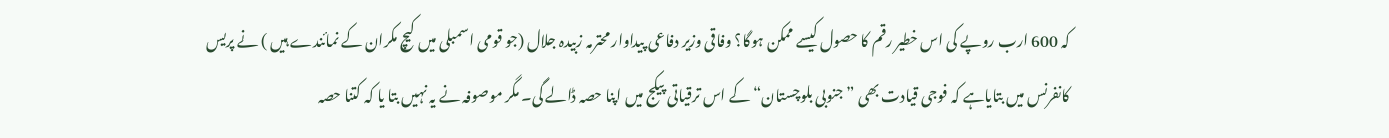کہ 600 ارب روپے کی اس خطیر رقم کا حصول کیسے ممکن ہوگا؟ وفاقی وزیر دفاعی پیداوار محترمہ زبیدہ جلال (جو قومی اسمبلی میں کیچ مکران کے نمائندے ہیں ) نے پریس کانفرنس میں بتایاہے کہ فوجی قیادت بھی ”جنوبی بلوچستان“ کے اس ترقیاتی پیکج میں اپنا حصہ ڈالے گی۔ مگر موصوفہ نے یہ نہیں بتا یا کہ کتنا حصہ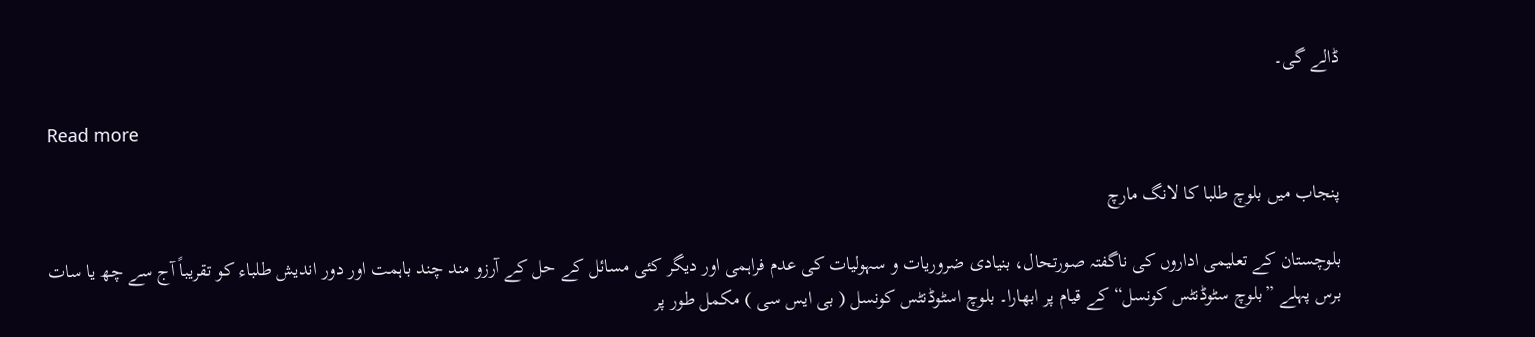ڈالے گی۔

Read more

پنجاب میں بلوچ طلبا کا لانگ مارچ

بلوچستان کے تعلیمی اداروں کی ناگفتہ صورتحال، بنیادی ضروریات و سہولیات کی عدم فراہمی اور دیگر کئی مسائل کے حل کے آرزو مند چند باہمت اور دور اندیش طلباء کو تقریباً آج سے چھ یا سات برس پہلے ”بلوچ سٹوڈنٹس کونسل“ کے قیام پر ابھارا۔ بلوچ اسٹوڈنٹس کونسل ( بی ایس سی ) مکمل طور پر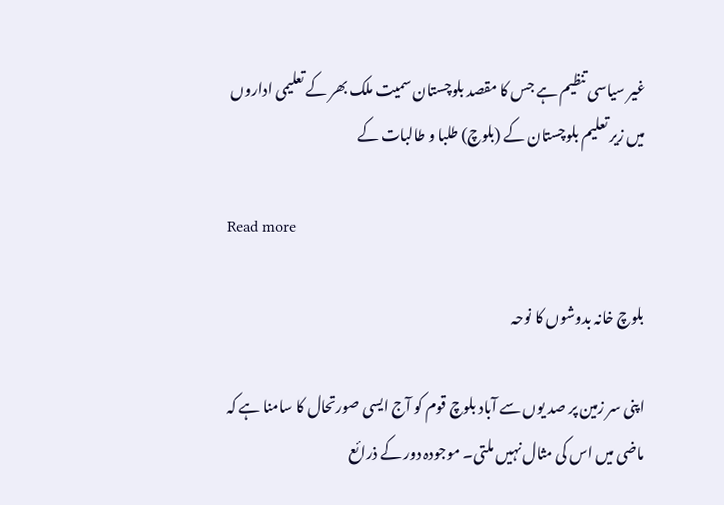غیر سیاسی تنظیم ہے جس کا مقصد بلوچستان سمیت ملک بھر کے تعلیمی اداروں میں زیر تعلیم بلوچستان کے (بلوچ) طلبا و طالبات کے

Read more

بلوچ خانہ بدوشوں کا نوحہ

اپنی سر زمین پر صد یوں سے آباد بلوچ قوم کو آج ایسی صورتحال کا سامنا ہے کہ ماضی میں اس کی مثال نہیں ملتی۔ موجودہ دور کے ذرائع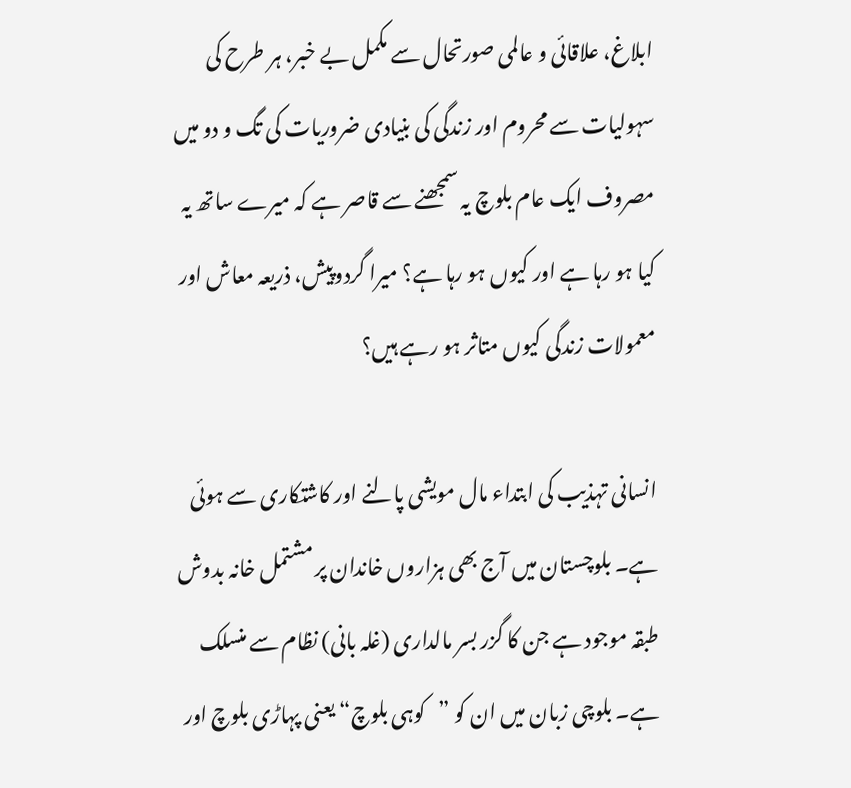ابلاغ، علاقائی و عالمی صورتحال سے مکمل بے خبر، ہر طرح کی سہولیات سے محروم اور زندگی کی بنیادی ضروریات کی تگ و دو میں مصروف ایک عام بلوچ یہ سمجھنے سے قاصر ہے کہ میرے ساتھ یہ کیا ہو رہا ہے اور کیوں ہو رہا ہے؟ میرا گردوپیش، ذریعہ معاش اور معمولات زندگی کیوں متاثر ہو رہے ہیں؟

انسانی تہذیب کی ابتداء مال مویشی پالنے اور کاشتکاری سے ہوئی ہے۔ بلوچستان میں آج بھی ہزاروں خاندان پر مشتمل خانہ بدوش طبقہ موجود ہے جن کا گزر بسر مالداری (غلہ بانی) نظام سے منسلک ہے۔ بلوچی زبان میں ان کو ”کوہی بلوچ“ یعنی پہاڑی بلوچ اور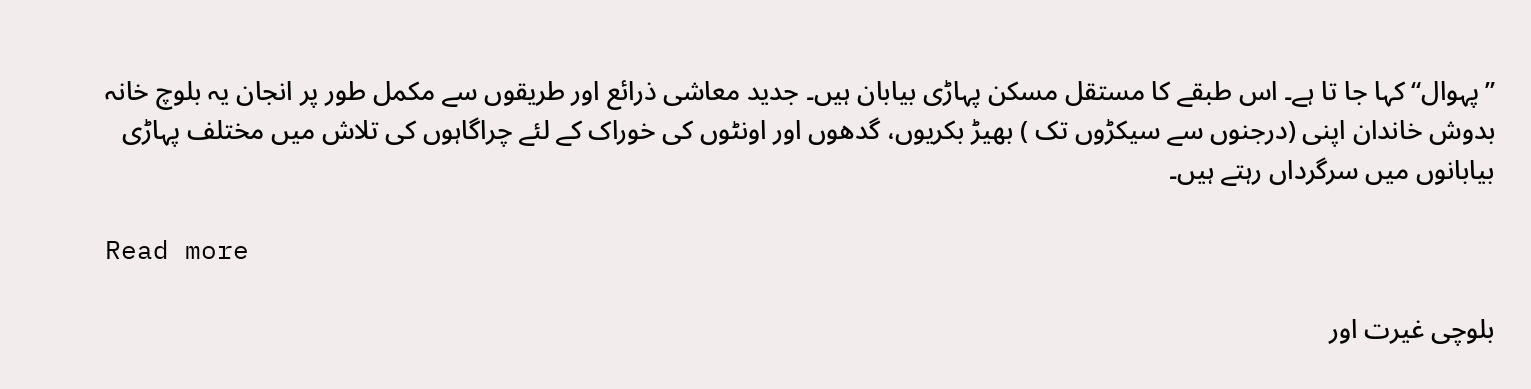”پہوال“ کہا جا تا ہے۔ اس طبقے کا مستقل مسکن پہاڑی بیابان ہیں۔ جدید معاشی ذرائع اور طریقوں سے مکمل طور پر انجان یہ بلوچ خانہ بدوش خاندان اپنی (درجنوں سے سیکڑوں تک ) بھیڑ بکریوں، گدھوں اور اونٹوں کی خوراک کے لئے چراگاہوں کی تلاش میں مختلف پہاڑی بیابانوں میں سرگرداں رہتے ہیں۔

Read more

بلوچی غیرت اور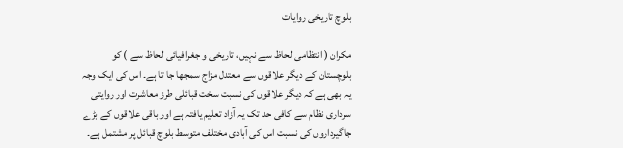بلوچ تاریخی روایات

مکران ( انتظامی لحاظ سے نہیں، تاریخی و جغرافیائی لحاظ سے ) کو بلوچستان کے دیگر علاقوں سے معتدل مزاج سمجھا جا تا ہے۔ اس کی ایک وجہ یہ بھی ہے کہ دیگر علاقوں کی نسبت سخت قبائلی طرز معاشرت اور روایتی سرداری نظام سے کافی حد تک یہ آزاد تعلیم یافتہ ہے اور باقی علاقوں کے بڑے جاگیرداروں کی نسبت اس کی آبادی مختلف متوسط بلوچ قبائل پر مشتمل ہے۔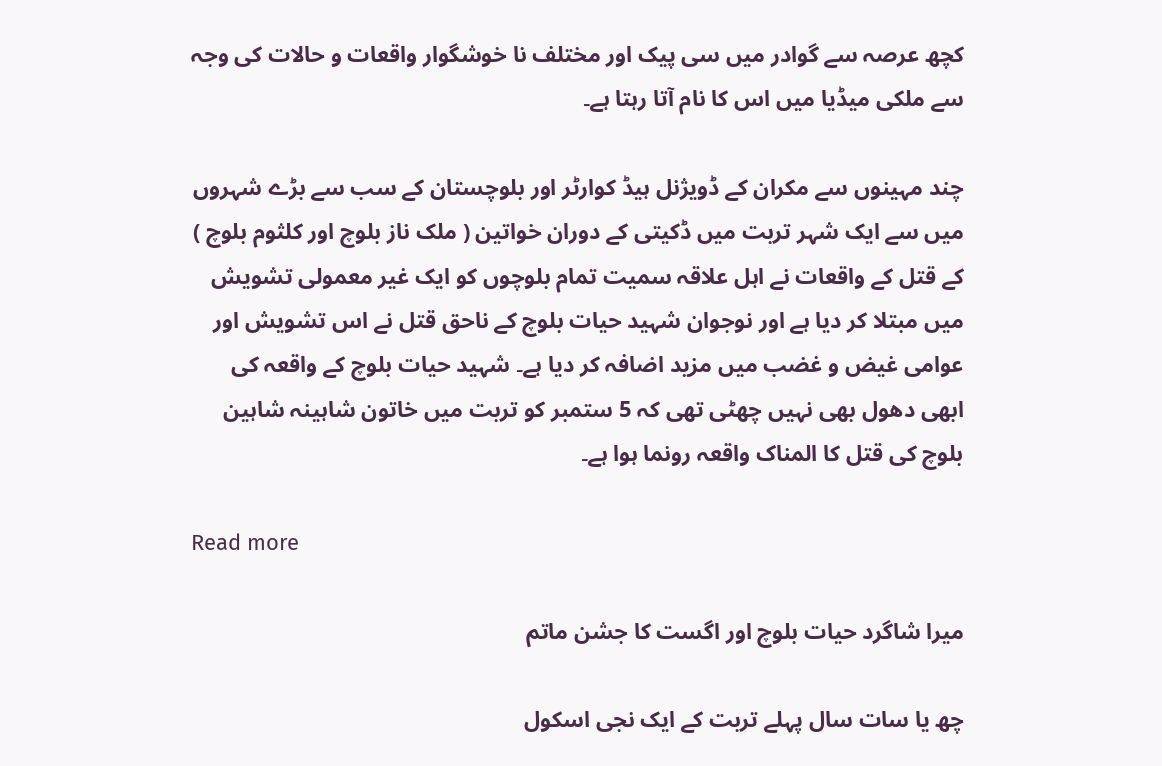کچھ عرصہ سے گوادر میں سی پیک اور مختلف نا خوشگوار واقعات و حالات کی وجہ سے ملکی میڈیا میں اس کا نام آتا رہتا ہے۔

چند مہینوں سے مکران کے ڈویژنل ہیڈ کوارٹر اور بلوچستان کے سب سے بڑے شہروں میں سے ایک شہر تربت میں ڈکیتی کے دوران خواتین ( ملک ناز بلوچ اور کلثوم بلوچ ) کے قتل کے واقعات نے اہل علاقہ سمیت تمام بلوچوں کو ایک غیر معمولی تشویش میں مبتلا کر دیا ہے اور نوجوان شہید حیات بلوچ کے ناحق قتل نے اس تشویش اور عوامی غیض و غضب میں مزید اضافہ کر دیا ہے۔ شہید حیات بلوچ کے واقعہ کی ابھی دھول بھی نہیں چھٹی تھی کہ 5 ستمبر کو تربت میں خاتون شاہینہ شاہین بلوچ کی قتل کا المناک واقعہ رونما ہوا ہے۔

Read more

میرا شاگرد حیات بلوچ اور اگست کا جشن ماتم

چھ یا سات سال پہلے تربت کے ایک نجی اسکول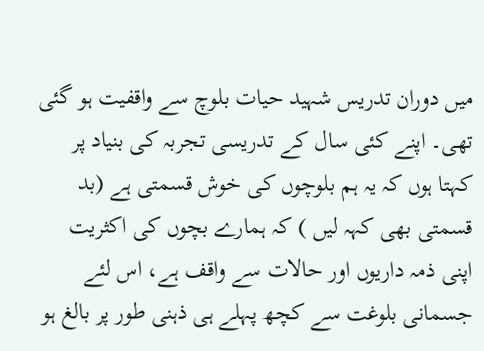میں دوران تدریس شہید حیات بلوچ سے واقفیت ہو گئی تھی۔ اپنے کئی سال کے تدریسی تجربہ کی بنیاد پر کہتا ہوں کہ یہ ہم بلوچوں کی خوش قسمتی ہے (بد قسمتی بھی کہہ لیں ) کہ ہمارے بچوں کی اکثریت اپنی ذمہ داریوں اور حالات سے واقف ہے، اس لئے جسمانی بلوغت سے کچھ پہلے ہی ذہنی طور پر بالغ ہو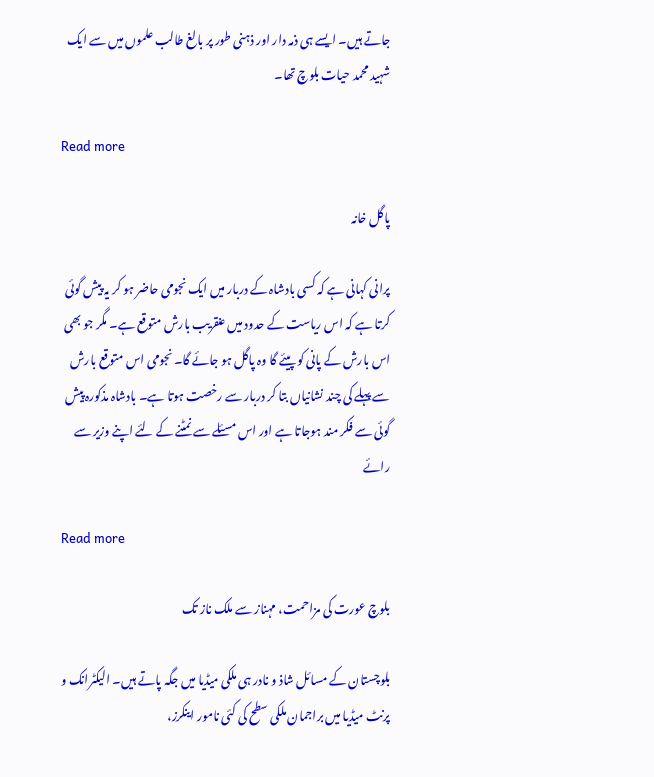جاتے ہیں۔ ایسے ہی ذمہ دار اور ذہنی طور پر بالغ طالب علموں میں سے ایک شہید محمد حیات بلوچ تھا۔

Read more

پاگل خانہ

پرانی کہانی ہے کہ کسی بادشاہ کے دربار میں ایک نجومی حاضر ہو کر یہ پیش گوئی کرتا ہے کہ اس ریاست کے حدود میں عنقریب بارش متوقع ہے۔ مگر جو بھی اس بارش کے پانی کو پیئے گا وہ پاگل ہو جائے گا۔ نجومی اس متوقع بارش سے پہلے کی چند نشانیاں بتا کر دربار سے رخصت ہوتا ہے۔ بادشاہ مذکورہ پیش گوئی سے فکر مند ہوجاتا ہے اور اس مسئلے سے نمٹنے کے لئے اپنے وزیر سے رائے

Read more

بلوچ عورت کی مزاحمت، مہناز سے ملک ناز تک

بلوچستان کے مسائل شاذ و نادر ہی ملکی میڈیا میں جگہ پاتے ہیں۔ الیکٹرانک و پرنٹ میڈیا میں براجمان ملکی سطح کی کئی نامور اینکرز،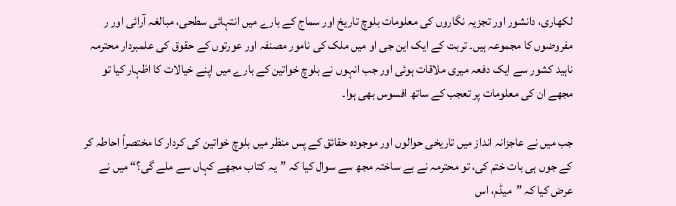لکھاری، دانشور اور تجزیہ نگاروں کی معلومات بلوچ تاریخ اور سماج کے بارے میں انتہائی سطحی، مبالغہ آرائی اور ر مفروضوں کا مجموعہ ہیں۔ تربت کے ایک این جی او میں ملک کی نامور مصنفہ اور عورتوں کے حقوق کی علمبردار محترمہ ناہید کشور سے ایک دفعہ میری ملاقات ہوئی اور جب انہوں نے بلوچ خواتین کے بارے میں اپنے خیالات کا اظہار کیا تو مجھے ان کی معلومات پر تعجب کے ساتھ افسوس بھی ہوا۔

جب میں نے عاجزانہ انداز میں تاریخی حوالوں اور موجودہ حقائق کے پس منظر میں بلوچ خواتین کی کردار کا مختصراً احاطہ کر کے جوں ہی بات ختم کی، تو محترمہ نے بے ساختہ مجھ سے سوال کیا کہ ”یہ کتاب مجھے کہاں سے ملے گی؟“ میں نے عرض کیا کہ ”میڈم، اس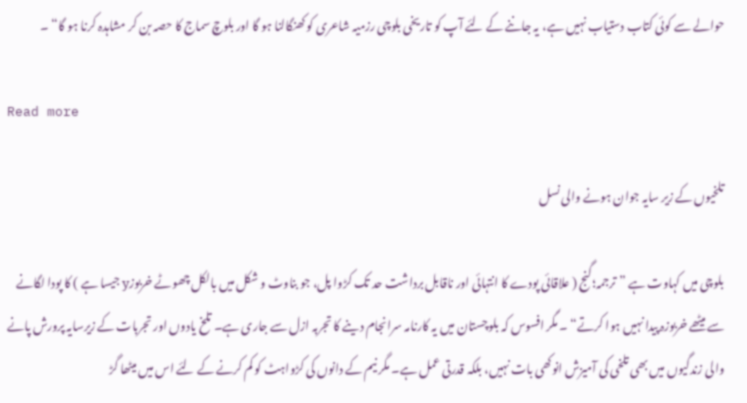حوالے سے کوئی کتاب دستیاب نہیں ہے، یہ جاننے کے لئے آپ کو تاریخی بلوچی رزمیہ شاعری کو کھنگالنا ہو گا اور بلوچ سماج کا حصہ بن کر مشاہدہ کرنا ہو گا“ ۔

Read more

تلخیوں کے زیر سایہ جوان ہونے والی نسل

بلوچی میں کہاوت ہے ”ترجمہ؛گنج ( علاقائی پودے کا انتہائی اور ناقابل برداشت حد تک کڑوا پل، جو بناوٹ و شکل میں بالکل چھوٹے خربوزy جیسا ہے ) کا پودا لگانے سے میٹھے خربوزہ پیدا نہیں ہوا کرتے“ ۔ مگر افسوس کہ بلوچستان میں یہ کارنامہ سرانجام دینے کا تجربہ ازل سے جاری ہے۔ تلخ یادوں اور تجربات کے زیرسایہ پرورش پانے والی زندگیوں میں بھی تلخی کی آمیزش انوکھی بات نہیں، بلکہ قدرتی عمل ہے۔ مگر نیم کے دانوں کی کڑواہٹ کو کم کرنے کے لئے اس میں میٹھا گڑ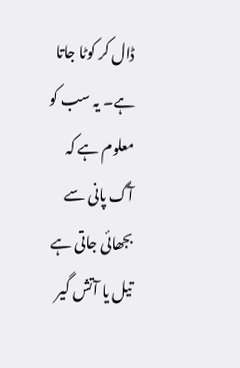ڈال کر کوٹا جاتا ہے۔ یہ سب کو معلوم ہے کہ آگ پانی سے بجھائی جاتی ہے تیل یا آتش گیر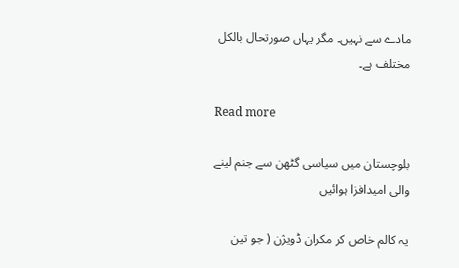مادے سے نہیں۔ مگر یہاں صورتحال بالکل مختلف ہے۔

Read more

بلوچستان میں سیاسی گٹھن سے جنم لینے والی امیدافزا ہوائیں

یہ کالم خاص کر مکران ڈویژن ( جو تین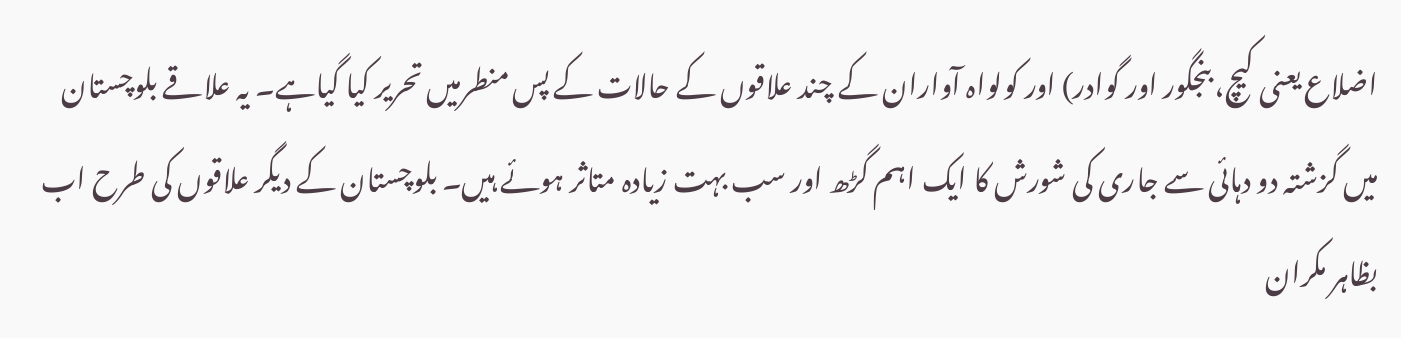اضلاع یعنی کیچ، بنجگور اور گوادر) اور کولواہ آواران کے چند علاقوں کے حالات کے پس منطرمیں تحریر کیا گیاہے۔ یہ علاقے بلوچستان میں گزشتہ دو دہائی سے جاری کی شورش کا ایک اہم گڑھ اور سب بہت زیادہ متاثر ہوئے ہیں۔ بلوچستان کے دیگر علاقوں کی طرح اب بظاہر مکران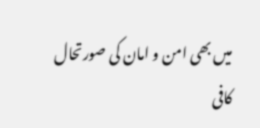میں بھی امن و امان کی صورتحال کافی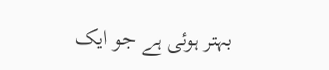بہتر ہوئی ہے جو ایک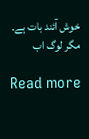خوش آئند بات ہے۔ مگر لوگ اب

Read more